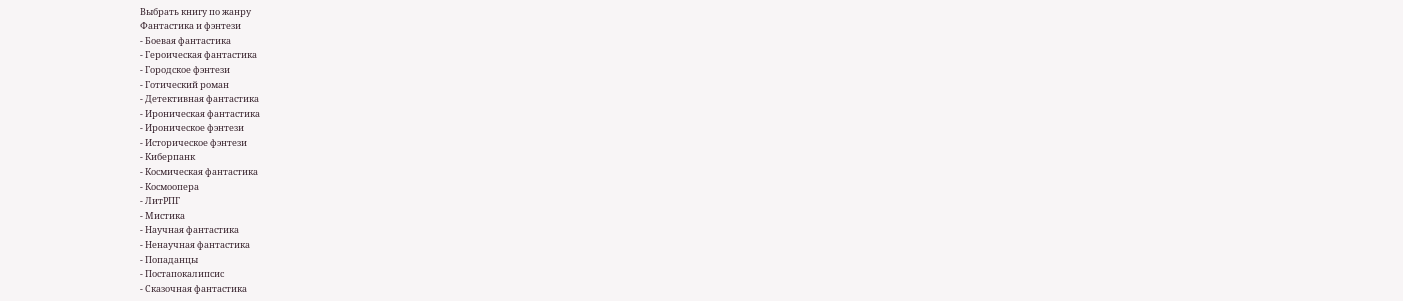Выбрать книгу по жанру
Фантастика и фэнтези
- Боевая фантастика
- Героическая фантастика
- Городское фэнтези
- Готический роман
- Детективная фантастика
- Ироническая фантастика
- Ироническое фэнтези
- Историческое фэнтези
- Киберпанк
- Космическая фантастика
- Космоопера
- ЛитРПГ
- Мистика
- Научная фантастика
- Ненаучная фантастика
- Попаданцы
- Постапокалипсис
- Сказочная фантастика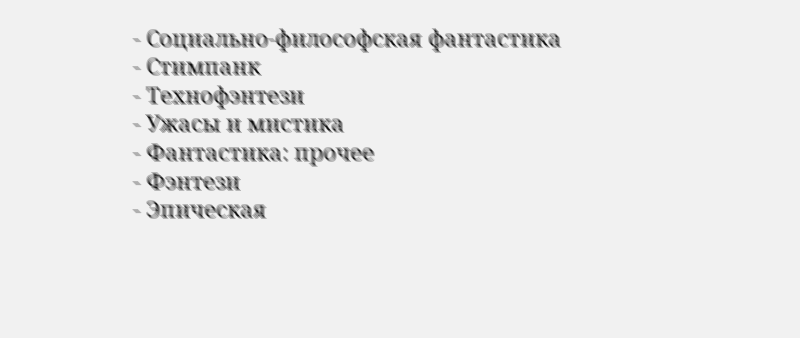- Социально-философская фантастика
- Стимпанк
- Технофэнтези
- Ужасы и мистика
- Фантастика: прочее
- Фэнтези
- Эпическая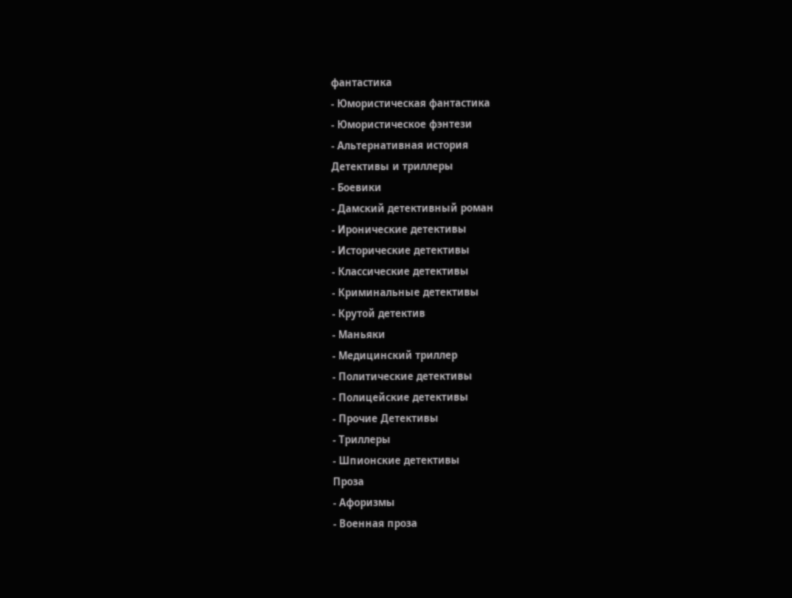фантастика
- Юмористическая фантастика
- Юмористическое фэнтези
- Альтернативная история
Детективы и триллеры
- Боевики
- Дамский детективный роман
- Иронические детективы
- Исторические детективы
- Классические детективы
- Криминальные детективы
- Крутой детектив
- Маньяки
- Медицинский триллер
- Политические детективы
- Полицейские детективы
- Прочие Детективы
- Триллеры
- Шпионские детективы
Проза
- Афоризмы
- Военная проза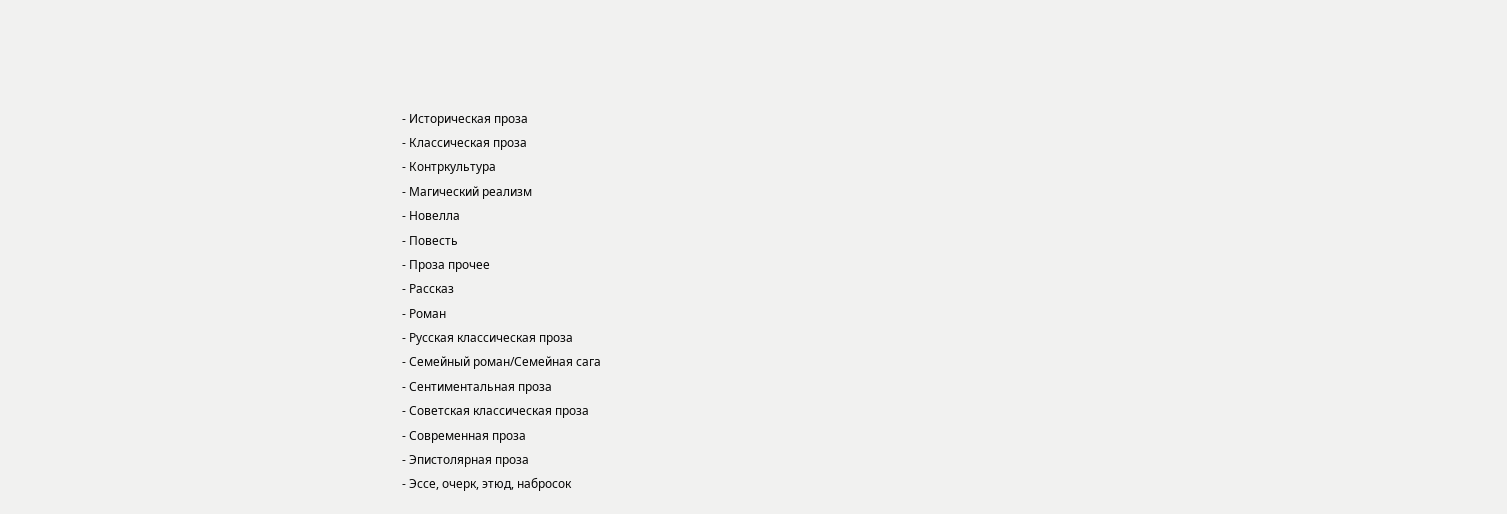- Историческая проза
- Классическая проза
- Контркультура
- Магический реализм
- Новелла
- Повесть
- Проза прочее
- Рассказ
- Роман
- Русская классическая проза
- Семейный роман/Семейная сага
- Сентиментальная проза
- Советская классическая проза
- Современная проза
- Эпистолярная проза
- Эссе, очерк, этюд, набросок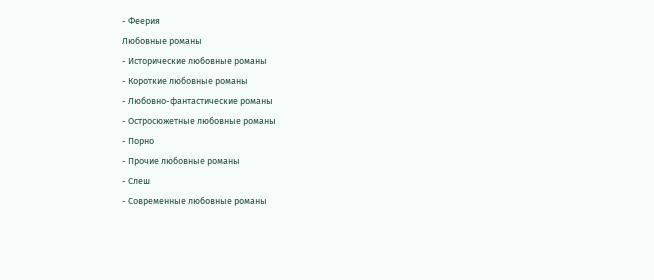- Феерия
Любовные романы
- Исторические любовные романы
- Короткие любовные романы
- Любовно-фантастические романы
- Остросюжетные любовные романы
- Порно
- Прочие любовные романы
- Слеш
- Современные любовные романы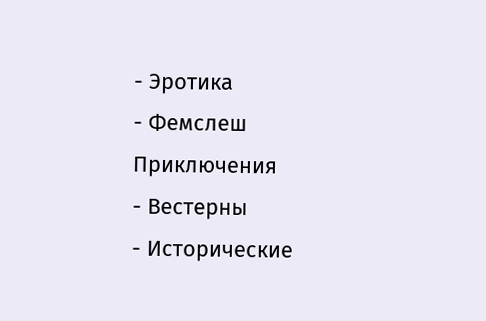- Эротика
- Фемслеш
Приключения
- Вестерны
- Исторические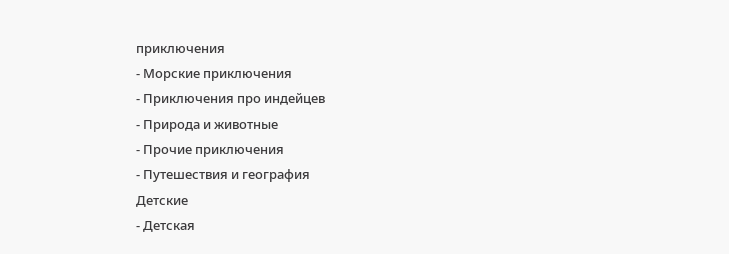приключения
- Морские приключения
- Приключения про индейцев
- Природа и животные
- Прочие приключения
- Путешествия и география
Детские
- Детская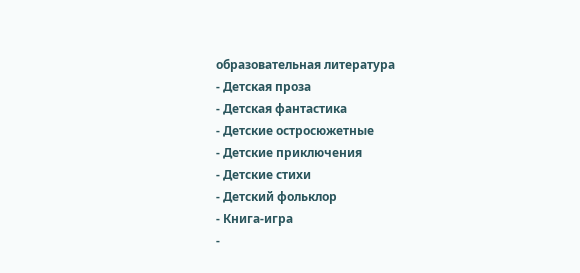образовательная литература
- Детская проза
- Детская фантастика
- Детские остросюжетные
- Детские приключения
- Детские стихи
- Детский фольклор
- Книга-игра
-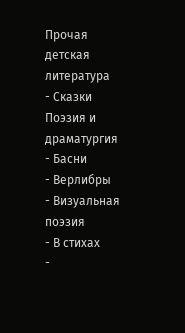Прочая детская литература
- Сказки
Поэзия и драматургия
- Басни
- Верлибры
- Визуальная поэзия
- В стихах
-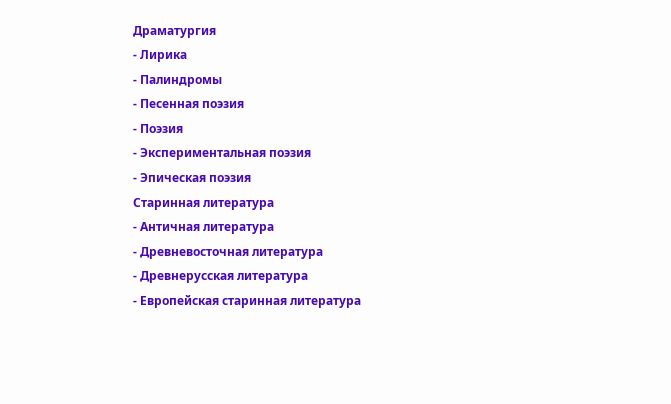Драматургия
- Лирика
- Палиндромы
- Песенная поэзия
- Поэзия
- Экспериментальная поэзия
- Эпическая поэзия
Старинная литература
- Античная литература
- Древневосточная литература
- Древнерусская литература
- Европейская старинная литература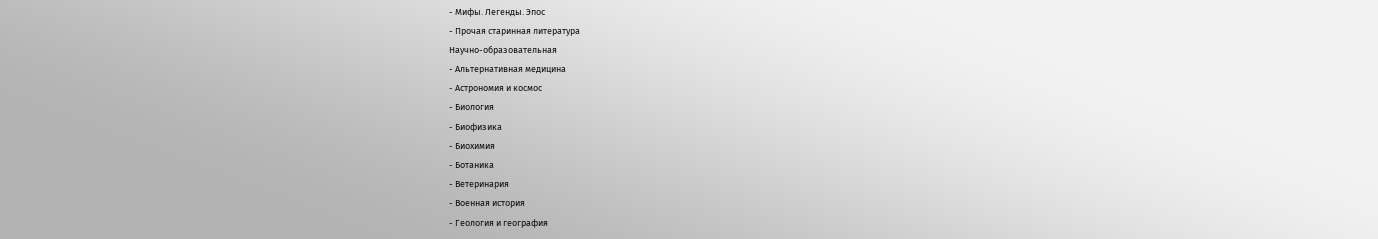- Мифы. Легенды. Эпос
- Прочая старинная литература
Научно-образовательная
- Альтернативная медицина
- Астрономия и космос
- Биология
- Биофизика
- Биохимия
- Ботаника
- Ветеринария
- Военная история
- Геология и география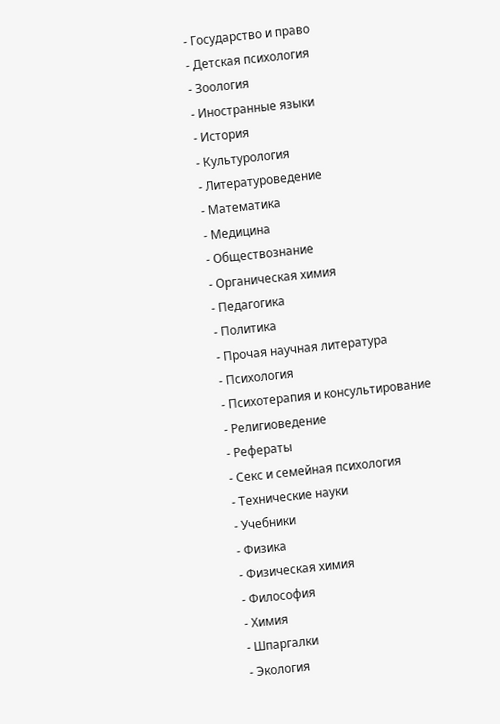- Государство и право
- Детская психология
- Зоология
- Иностранные языки
- История
- Культурология
- Литературоведение
- Математика
- Медицина
- Обществознание
- Органическая химия
- Педагогика
- Политика
- Прочая научная литература
- Психология
- Психотерапия и консультирование
- Религиоведение
- Рефераты
- Секс и семейная психология
- Технические науки
- Учебники
- Физика
- Физическая химия
- Философия
- Химия
- Шпаргалки
- Экология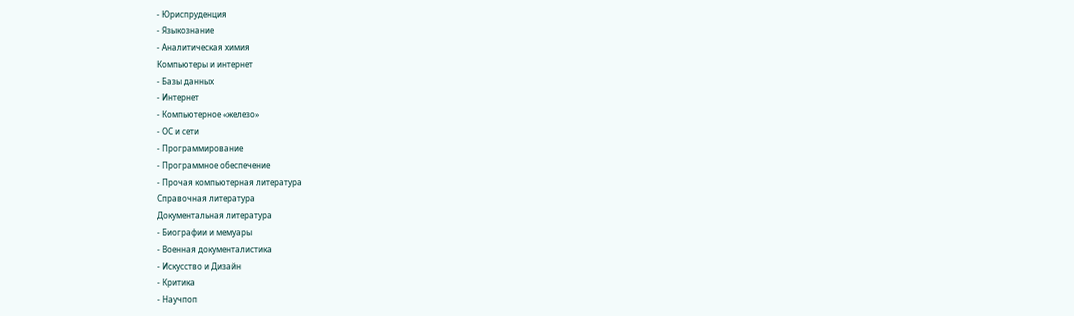- Юриспруденция
- Языкознание
- Аналитическая химия
Компьютеры и интернет
- Базы данных
- Интернет
- Компьютерное «железо»
- ОС и сети
- Программирование
- Программное обеспечение
- Прочая компьютерная литература
Справочная литература
Документальная литература
- Биографии и мемуары
- Военная документалистика
- Искусство и Дизайн
- Критика
- Научпоп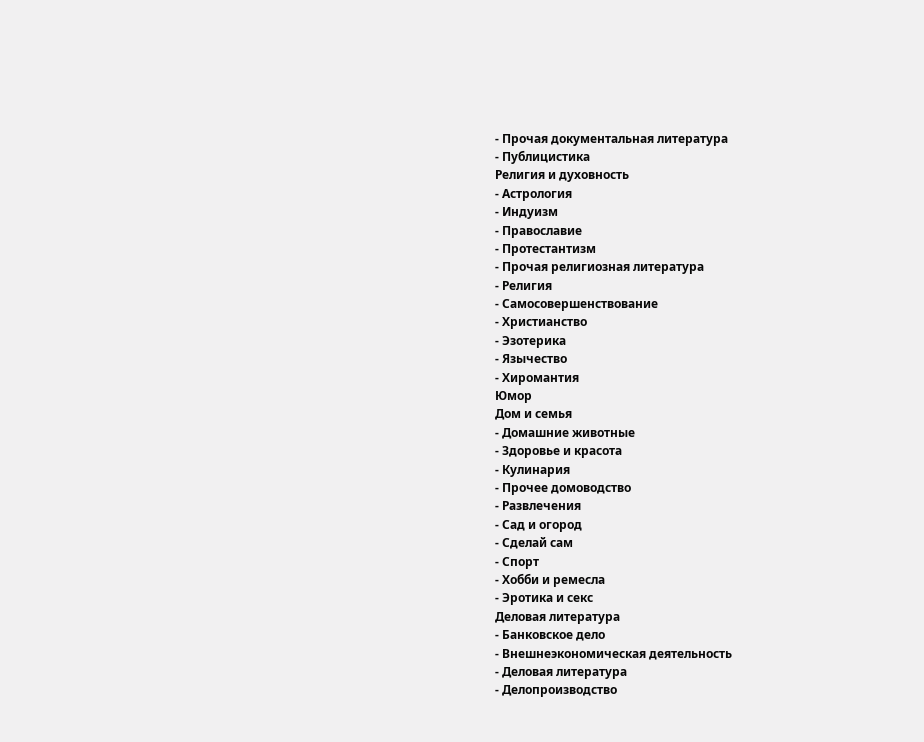- Прочая документальная литература
- Публицистика
Религия и духовность
- Астрология
- Индуизм
- Православие
- Протестантизм
- Прочая религиозная литература
- Религия
- Самосовершенствование
- Христианство
- Эзотерика
- Язычество
- Хиромантия
Юмор
Дом и семья
- Домашние животные
- Здоровье и красота
- Кулинария
- Прочее домоводство
- Развлечения
- Сад и огород
- Сделай сам
- Спорт
- Хобби и ремесла
- Эротика и секс
Деловая литература
- Банковское дело
- Внешнеэкономическая деятельность
- Деловая литература
- Делопроизводство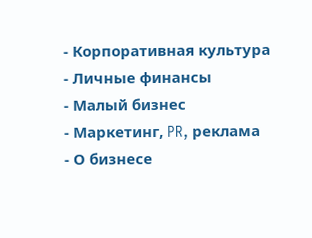- Корпоративная культура
- Личные финансы
- Малый бизнес
- Маркетинг, PR, реклама
- О бизнесе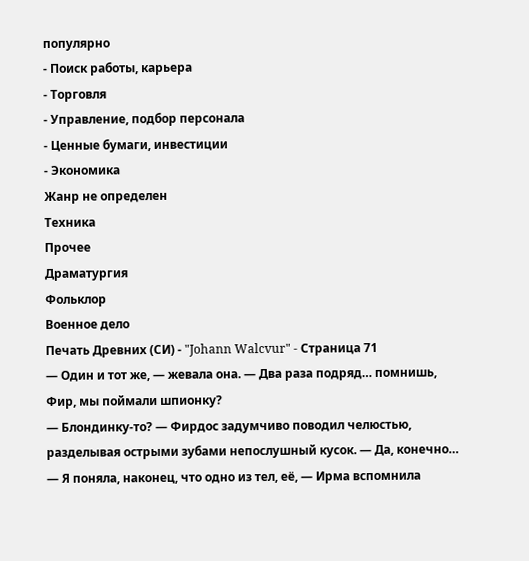популярно
- Поиск работы, карьера
- Торговля
- Управление, подбор персонала
- Ценные бумаги, инвестиции
- Экономика
Жанр не определен
Техника
Прочее
Драматургия
Фольклор
Военное дело
Печать Древних (СИ) - "Johann Walcvur" - Страница 71
— Один и тот же, — жевала она. — Два раза подряд… помнишь, Фир, мы поймали шпионку?
— Блондинку-то? — Фирдос задумчиво поводил челюстью, разделывая острыми зубами непослушный кусок. — Да, конечно…
— Я поняла, наконец, что одно из тел, её, — Ирма вспомнила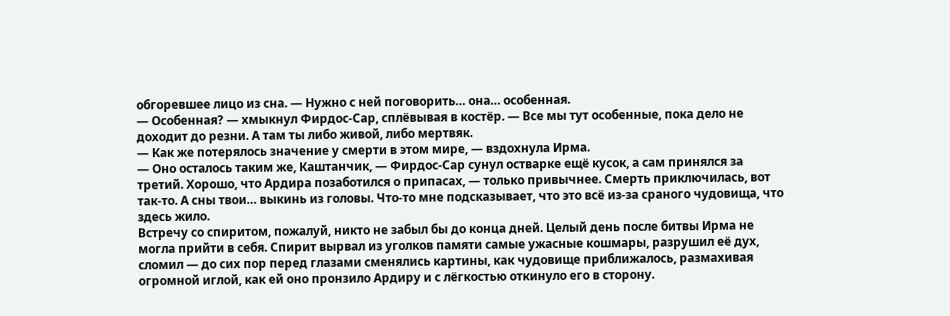обгоревшее лицо из сна. — Нужно с ней поговорить… она… особенная.
— Особенная? — хмыкнул Фирдос-Сар, сплёвывая в костёр. — Все мы тут особенные, пока дело не доходит до резни. А там ты либо живой, либо мертвяк.
— Как же потерялось значение у смерти в этом мире, — вздохнула Ирма.
— Оно осталось таким же, Каштанчик, — Фирдос-Сар сунул остварке ещё кусок, а сам принялся за третий. Хорошо, что Ардира позаботился о припасах, — только привычнее. Смерть приключилась, вот так-то. А сны твои… выкинь из головы. Что-то мне подсказывает, что это всё из-за сраного чудовища, что здесь жило.
Встречу со спиритом, пожалуй, никто не забыл бы до конца дней. Целый день после битвы Ирма не могла прийти в себя. Спирит вырвал из уголков памяти самые ужасные кошмары, разрушил её дух, сломил — до сих пор перед глазами сменялись картины, как чудовище приближалось, размахивая огромной иглой, как ей оно пронзило Ардиру и с лёгкостью откинуло его в сторону.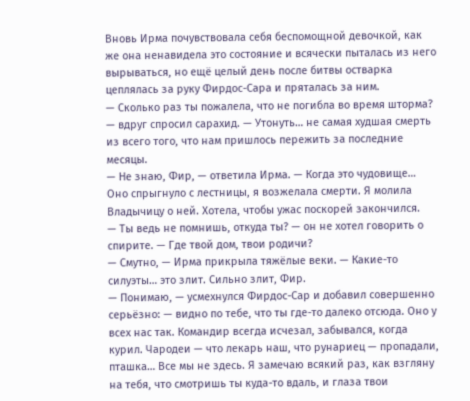Вновь Ирма почувствовала себя беспомощной девочкой, как же она ненавидела это состояние и всячески пыталась из него вырываться, но ещё целый день после битвы остварка цеплялась за руку Фирдос-Сара и пряталась за ним.
— Сколько раз ты пожалела, что не погибла во время шторма? — вдруг спросил сарахид. — Утонуть… не самая худшая смерть из всего того, что нам пришлось пережить за последние месяцы.
— Не знаю, Фир, — ответила Ирма. — Когда это чудовище… Оно спрыгнуло с лестницы, я возжелала смерти. Я молила Владычицу о ней. Хотела, чтобы ужас поскорей закончился.
— Ты ведь не помнишь, откуда ты? — он не хотел говорить о спирите. — Где твой дом, твои родичи?
— Смутно, — Ирма прикрыла тяжёлые веки. — Какие-то силуэты… это злит. Сильно злит, Фир.
— Понимаю, — усмехнулся Фирдос-Сар и добавил совершенно серьёзно: — видно по тебе, что ты где-то далеко отсюда. Оно у всех нас так. Командир всегда исчезал, забывался, когда курил. Чародеи — что лекарь наш, что рунариец — пропадали, пташка… Все мы не здесь. Я замечаю всякий раз, как взгляну на тебя, что смотришь ты куда-то вдаль, и глаза твои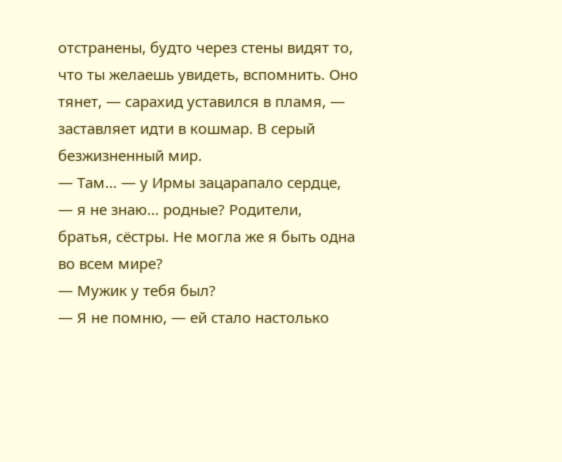отстранены, будто через стены видят то, что ты желаешь увидеть, вспомнить. Оно тянет, — сарахид уставился в пламя, — заставляет идти в кошмар. В серый безжизненный мир.
— Там… — у Ирмы зацарапало сердце, — я не знаю… родные? Родители, братья, сёстры. Не могла же я быть одна во всем мире?
— Мужик у тебя был?
— Я не помню, — ей стало настолько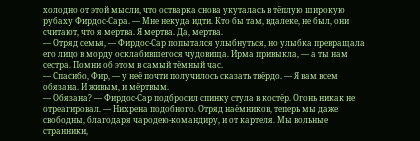холодно от этой мысли, что остварка снова укуталась в тёплую широкую рубаху Фирдос-Сара. — Мне некуда идти. Кто бы там, вдалеке, не был, они считают, что я мертва. Я мертва. Да, мертва.
— Отряд семья, — Фирдос-Сар попытался улыбнуться, но улыбка превращала его лицо в морду осклабившегося чудовища. Ирма привыкла, — а ты нам сестра. Помни об этом в самый тёмный час.
— Спасибо, Фир, — у неё почти получилось сказать твёрдо. — Я вам всем обязана. И живым, и мёртвым.
— Обязана? — Фирдос-Сар подбросил спинку стула в костёр. Огонь никак не отреагировал. — Нихрена подобного. Отряд наёмников, теперь мы даже свободны, благодаря чародею-командиру, и от картеля. Мы вольные странники,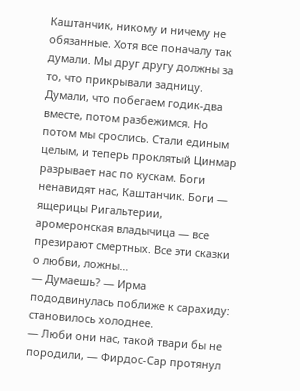Каштанчик, никому и ничему не обязанные. Хотя все поначалу так думали. Мы друг другу должны за то, что прикрывали задницу. Думали, что побегаем годик-два вместе, потом разбежимся. Но потом мы срослись. Стали единым целым, и теперь проклятый Цинмар разрывает нас по кускам. Боги ненавидят нас, Каштанчик. Боги — ящерицы Ригальтерии, аромеронская владычица — все презирают смертных. Все эти сказки о любви, ложны…
— Думаешь? — Ирма пододвинулась поближе к сарахиду: становилось холоднее.
— Люби они нас, такой твари бы не породили, — Фирдос-Сар протянул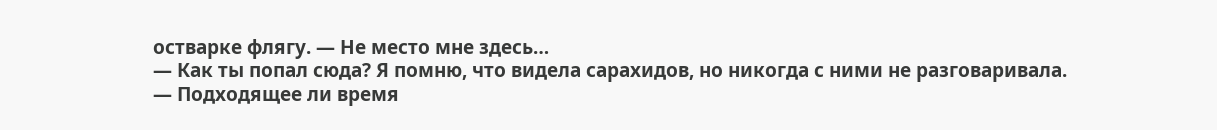остварке флягу. — Не место мне здесь…
— Как ты попал сюда? Я помню, что видела сарахидов, но никогда с ними не разговаривала.
— Подходящее ли время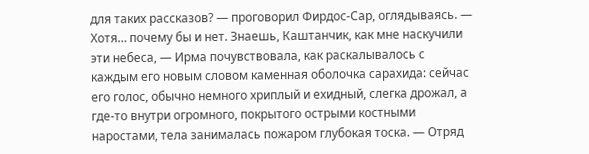для таких рассказов? — проговорил Фирдос-Сар, оглядываясь. — Хотя… почему бы и нет. Знаешь, Каштанчик, как мне наскучили эти небеса, — Ирма почувствовала, как раскалывалось с каждым его новым словом каменная оболочка сарахида: сейчас его голос, обычно немного хриплый и ехидный, слегка дрожал, а где-то внутри огромного, покрытого острыми костными наростами, тела занималась пожаром глубокая тоска. — Отряд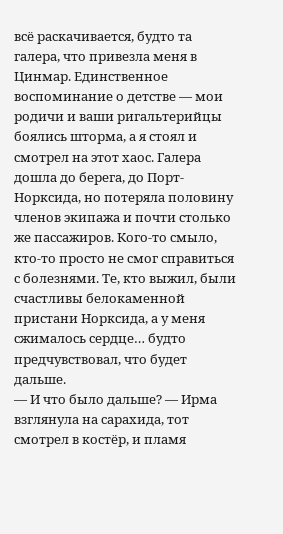всё раскачивается, будто та галера, что привезла меня в Цинмар. Единственное воспоминание о детстве — мои родичи и ваши ригальтерийцы боялись шторма, а я стоял и смотрел на этот хаос. Галера дошла до берега, до Порт-Норксида, но потеряла половину членов экипажа и почти столько же пассажиров. Кого-то смыло, кто-то просто не смог справиться с болезнями. Те, кто выжил, были счастливы белокаменной пристани Норксида, а у меня сжималось сердце… будто предчувствовал, что будет дальше.
— И что было дальше? — Ирма взглянула на сарахида, тот смотрел в костёр, и пламя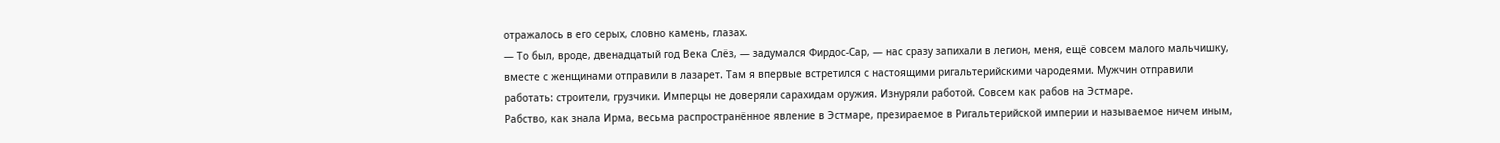отражалось в его серых, словно камень, глазах.
— То был, вроде, двенадцатый год Века Слёз, — задумался Фирдос-Сар, — нас сразу запихали в легион, меня, ещё совсем малого мальчишку, вместе с женщинами отправили в лазарет. Там я впервые встретился с настоящими ригальтерийскими чародеями. Мужчин отправили работать: строители, грузчики. Имперцы не доверяли сарахидам оружия. Изнуряли работой. Совсем как рабов на Эстмаре.
Рабство, как знала Ирма, весьма распространённое явление в Эстмаре, презираемое в Ригальтерийской империи и называемое ничем иным,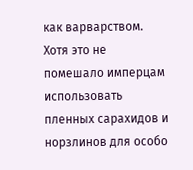как варварством. Хотя это не помешало имперцам использовать пленных сарахидов и норзлинов для особо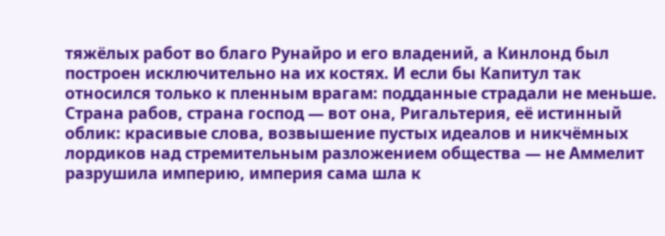тяжёлых работ во благо Рунайро и его владений, а Кинлонд был построен исключительно на их костях. И если бы Капитул так относился только к пленным врагам: подданные страдали не меньше. Страна рабов, страна господ — вот она, Ригальтерия, её истинный облик: красивые слова, возвышение пустых идеалов и никчёмных лордиков над стремительным разложением общества — не Аммелит разрушила империю, империя сама шла к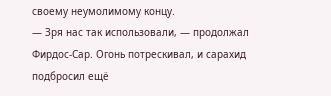своему неумолимому концу.
— Зря нас так использовали, — продолжал Фирдос-Сар. Огонь потрескивал, и сарахид подбросил ещё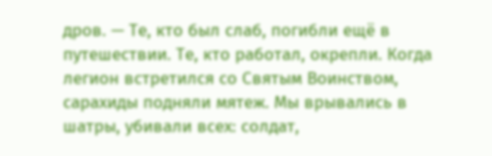дров. — Те, кто был слаб, погибли ещё в путешествии. Те, кто работал, окрепли. Когда легион встретился со Святым Воинством, сарахиды подняли мятеж. Мы врывались в шатры, убивали всех: солдат,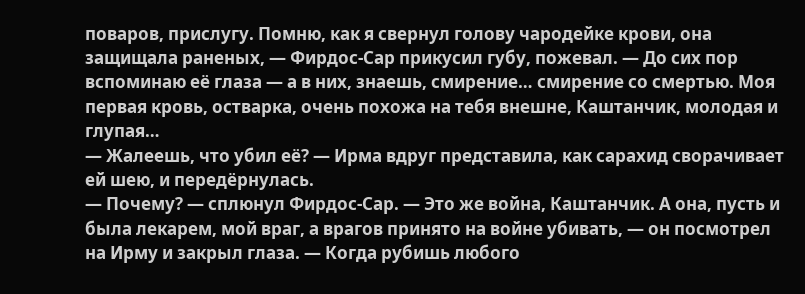поваров, прислугу. Помню, как я свернул голову чародейке крови, она защищала раненых, — Фирдос-Сар прикусил губу, пожевал. — До сих пор вспоминаю её глаза — а в них, знаешь, смирение… смирение со смертью. Моя первая кровь, остварка, очень похожа на тебя внешне, Каштанчик, молодая и глупая…
— Жалеешь, что убил её? — Ирма вдруг представила, как сарахид сворачивает ей шею, и передёрнулась.
— Почему? — сплюнул Фирдос-Сар. — Это же война, Каштанчик. А она, пусть и была лекарем, мой враг, а врагов принято на войне убивать, — он посмотрел на Ирму и закрыл глаза. — Когда рубишь любого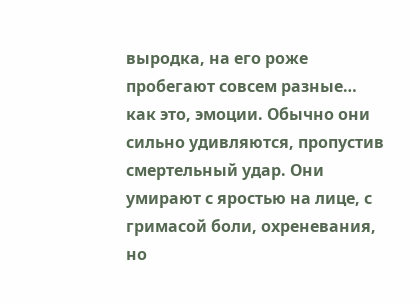выродка, на его роже пробегают совсем разные… как это, эмоции. Обычно они сильно удивляются, пропустив смертельный удар. Они умирают с яростью на лице, с гримасой боли, охреневания, но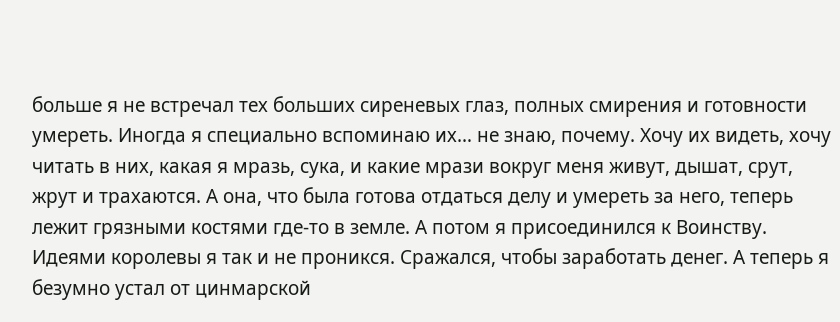больше я не встречал тех больших сиреневых глаз, полных смирения и готовности умереть. Иногда я специально вспоминаю их… не знаю, почему. Хочу их видеть, хочу читать в них, какая я мразь, сука, и какие мрази вокруг меня живут, дышат, срут, жрут и трахаются. А она, что была готова отдаться делу и умереть за него, теперь лежит грязными костями где-то в земле. А потом я присоединился к Воинству. Идеями королевы я так и не проникся. Сражался, чтобы заработать денег. А теперь я безумно устал от цинмарской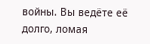войны. Вы ведёте её долго, ломая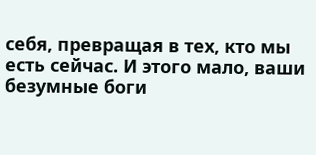себя, превращая в тех, кто мы есть сейчас. И этого мало, ваши безумные боги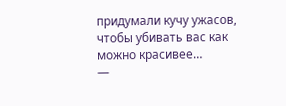придумали кучу ужасов, чтобы убивать вас как можно красивее…
—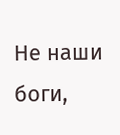Не наши боги,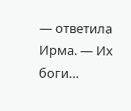— ответила Ирма. — Их боги…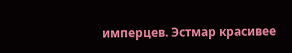имперцев. Эстмар красивее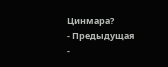Цинмара?
- Предыдущая
-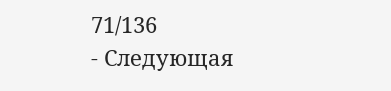71/136
- Следующая